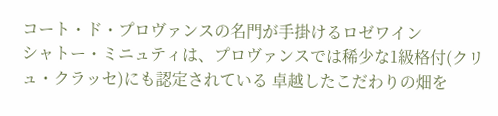コート・ド・プロヴァンスの名門が手掛けるロゼワイン
シャトー・ミニュティは、プロヴァンスでは稀少な1級格付(クリュ・クラッセ)にも認定されている 卓越したこだわりの畑を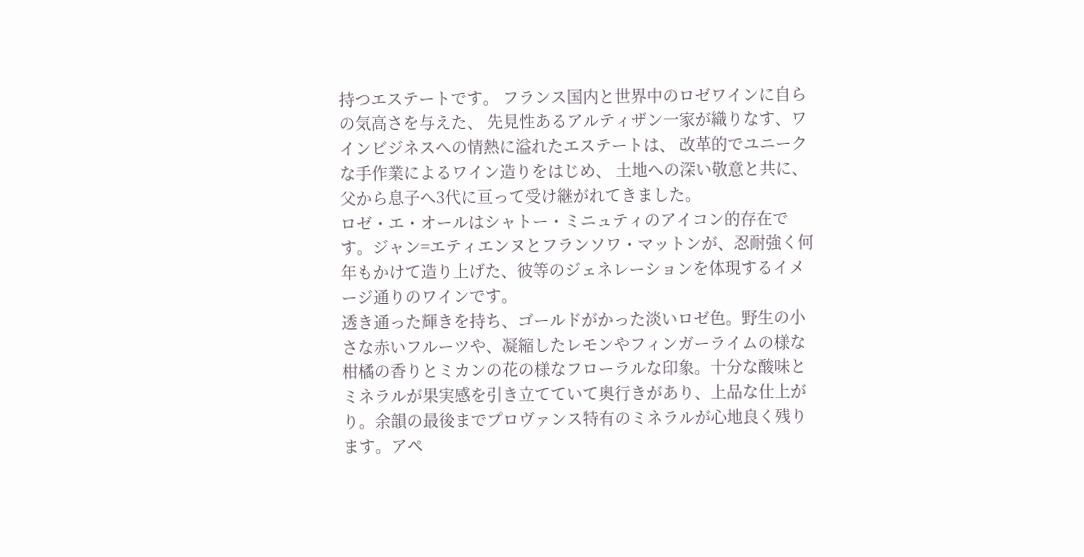持つエステートです。 フランス国内と世界中のロゼワインに自らの気高さを与えた、 先見性あるアルティザン一家が織りなす、ワインビジネスへの情熱に溢れたエステートは、 改革的でユニークな手作業によるワイン造りをはじめ、 土地への深い敬意と共に、父から息子へ3代に亘って受け継がれてきました。
ロゼ・エ・オールはシャトー・ミニュティのアイコン的存在です。ジャン=エティエンヌとフランソワ・マットンが、忍耐強く何年もかけて造り上げた、彼等のジェネレーションを体現するイメージ通りのワインです。
透き通った輝きを持ち、ゴールドがかった淡いロゼ色。野生の小さな赤いフルーツや、凝縮したレモンやフィンガーライムの様な柑橘の香りとミカンの花の様なフローラルな印象。十分な酸味とミネラルが果実感を引き立てていて奥行きがあり、上品な仕上がり。余韻の最後までプロヴァンス特有のミネラルが心地良く残ります。アペ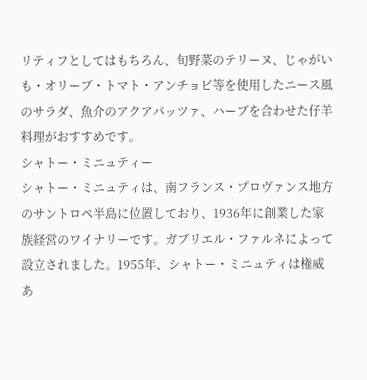リティフとしてはもちろん、旬野菜のテリーヌ、じゃがいも・オリーブ・トマト・アンチョビ等を使用したニース風のサラダ、魚介のアクアパッツァ、ハーブを合わせた仔羊料理がおすすめです。
シャトー・ミニュティー
シャトー・ミニュティは、南フランス・プロヴァンス地方のサントロペ半島に位置しており、1936年に創業した家族経営のワイナリーです。ガブリエル・ファルネによって設立されました。1955年、シャトー・ミニュティは権威あ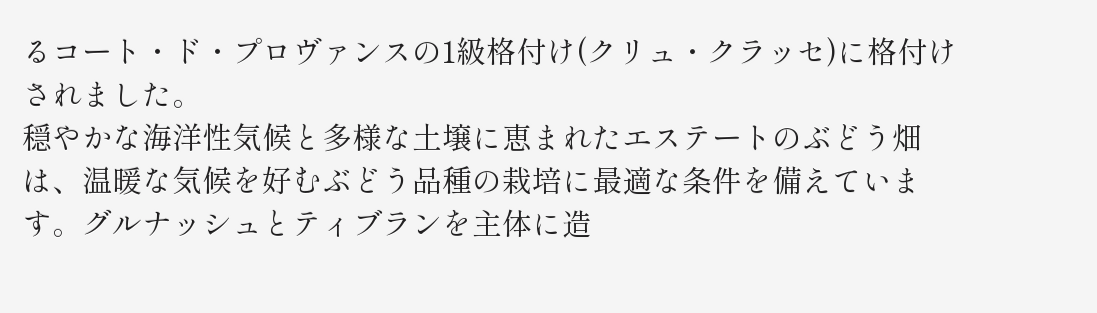るコート・ド・プロヴァンスの1級格付け(クリュ・クラッセ)に格付けされました。
穏やかな海洋性気候と多様な土壌に恵まれたエステートのぶどう畑は、温暖な気候を好むぶどう品種の栽培に最適な条件を備えています。グルナッシュとティブランを主体に造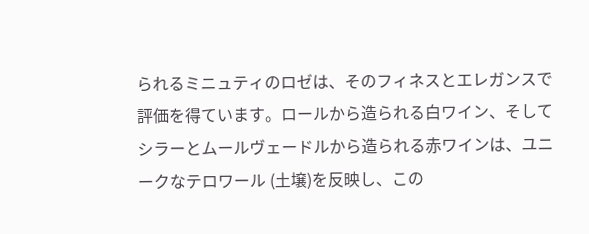られるミニュティのロゼは、そのフィネスとエレガンスで評価を得ています。ロールから造られる白ワイン、そしてシラーとムールヴェードルから造られる赤ワインは、ユニークなテロワール (土壌)を反映し、この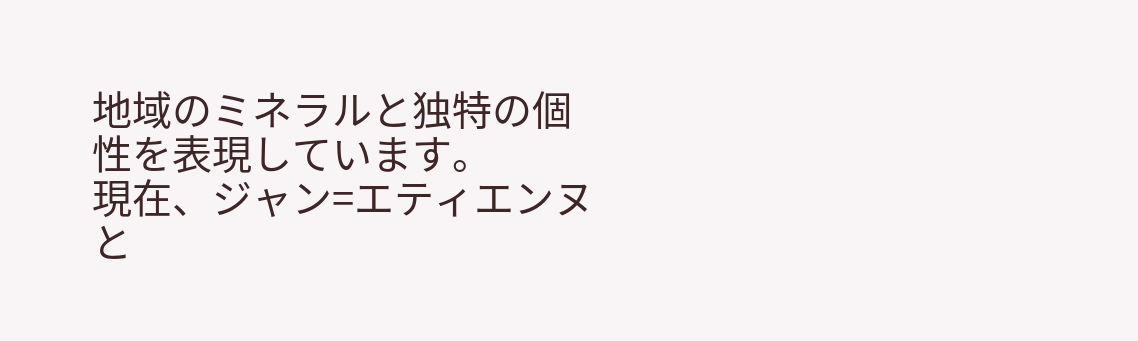地域のミネラルと独特の個性を表現しています。
現在、ジャン=エティエンヌと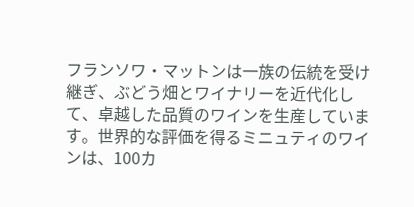フランソワ・マットンは一族の伝統を受け継ぎ、ぶどう畑とワイナリーを近代化して、卓越した品質のワインを生産しています。世界的な評価を得るミニュティのワインは、100カ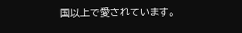国以上で愛されています。